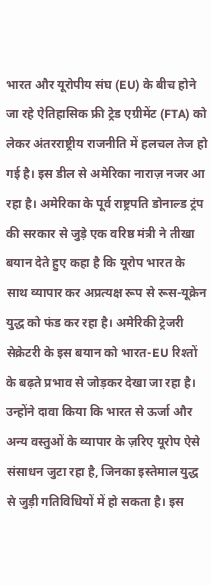भारत और यूरोपीय संघ (EU) के बीच होने जा रहे ऐतिहासिक फ्री ट्रेड एग्रीमेंट (FTA) को लेकर अंतरराष्ट्रीय राजनीति में हलचल तेज हो गई है। इस डील से अमेरिका नाराज़ नजर आ रहा है। अमेरिका के पूर्व राष्ट्रपति डोनाल्ड ट्रंप की सरकार से जुड़े एक वरिष्ठ मंत्री ने तीखा बयान देते हुए कहा है कि यूरोप भारत के साथ व्यापार कर अप्रत्यक्ष रूप से रूस-यूक्रेन युद्ध को फंड कर रहा है। अमेरिकी ट्रेजरी सेक्रेटरी के इस बयान को भारत-EU रिश्तों के बढ़ते प्रभाव से जोड़कर देखा जा रहा है। उन्होंने दावा किया कि भारत से ऊर्जा और अन्य वस्तुओं के व्यापार के ज़रिए यूरोप ऐसे संसाधन जुटा रहा है, जिनका इस्तेमाल युद्ध से जुड़ी गतिविधियों में हो सकता है। इस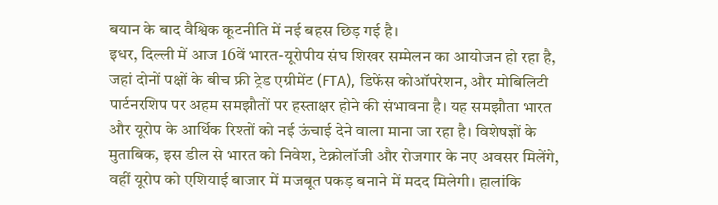बयान के बाद वैश्विक कूटनीति में नई बहस छिड़ गई है।
इधर, दिल्ली में आज 16वें भारत-यूरोपीय संघ शिखर सम्मेलन का आयोजन हो रहा है, जहां दोनों पक्षों के बीच फ्री ट्रेड एग्रीमेंट (FTA), डिफेंस कोऑपरेशन, और मोबिलिटी पार्टनरशिप पर अहम समझौतों पर हस्ताक्षर होने की संभावना है। यह समझौता भारत और यूरोप के आर्थिक रिश्तों को नई ऊंचाई देने वाला माना जा रहा है। विशेषज्ञों के मुताबिक, इस डील से भारत को निवेश, टेक्नोलॉजी और रोजगार के नए अवसर मिलेंगे, वहीं यूरोप को एशियाई बाजार में मजबूत पकड़ बनाने में मदद मिलेगी। हालांकि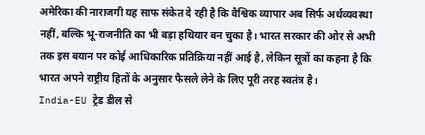अमेरिका की नाराजगी यह साफ संकेत दे रही है कि वैश्विक व्यापार अब सिर्फ अर्थव्यवस्था नहीं, बल्कि भू-राजनीति का भी बड़ा हथियार बन चुका है। भारत सरकार की ओर से अभी तक इस बयान पर कोई आधिकारिक प्रतिक्रिया नहीं आई है, लेकिन सूत्रों का कहना है कि भारत अपने राष्ट्रीय हितों के अनुसार फैसले लेने के लिए पूरी तरह स्वतंत्र है।
India-EU ट्रेड डील से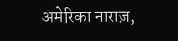अमेरिका नाराज़,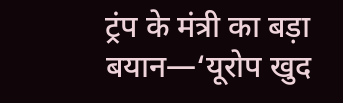ट्रंप के मंत्री का बड़ा बयान—‘यूरोप खुद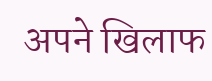अपने खिलाफ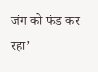जंग को फंड कर रहा’